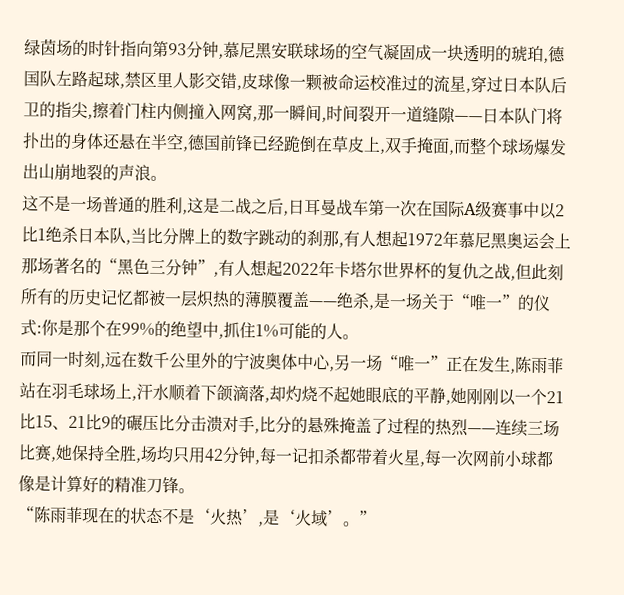绿茵场的时针指向第93分钟,慕尼黑安联球场的空气凝固成一块透明的琥珀,德国队左路起球,禁区里人影交错,皮球像一颗被命运校准过的流星,穿过日本队后卫的指尖,擦着门柱内侧撞入网窝,那一瞬间,时间裂开一道缝隙——日本队门将扑出的身体还悬在半空,德国前锋已经跪倒在草皮上,双手掩面,而整个球场爆发出山崩地裂的声浪。
这不是一场普通的胜利,这是二战之后,日耳曼战车第一次在国际A级赛事中以2比1绝杀日本队,当比分牌上的数字跳动的刹那,有人想起1972年慕尼黑奥运会上那场著名的“黑色三分钟”,有人想起2022年卡塔尔世界杯的复仇之战,但此刻所有的历史记忆都被一层炽热的薄膜覆盖——绝杀,是一场关于“唯一”的仪式:你是那个在99%的绝望中,抓住1%可能的人。
而同一时刻,远在数千公里外的宁波奥体中心,另一场“唯一”正在发生,陈雨菲站在羽毛球场上,汗水顺着下颌滴落,却灼烧不起她眼底的平静,她刚刚以一个21比15、21比9的碾压比分击溃对手,比分的悬殊掩盖了过程的热烈——连续三场比赛,她保持全胜,场均只用42分钟,每一记扣杀都带着火星,每一次网前小球都像是计算好的精准刀锋。
“陈雨菲现在的状态不是‘火热’,是‘火域’。”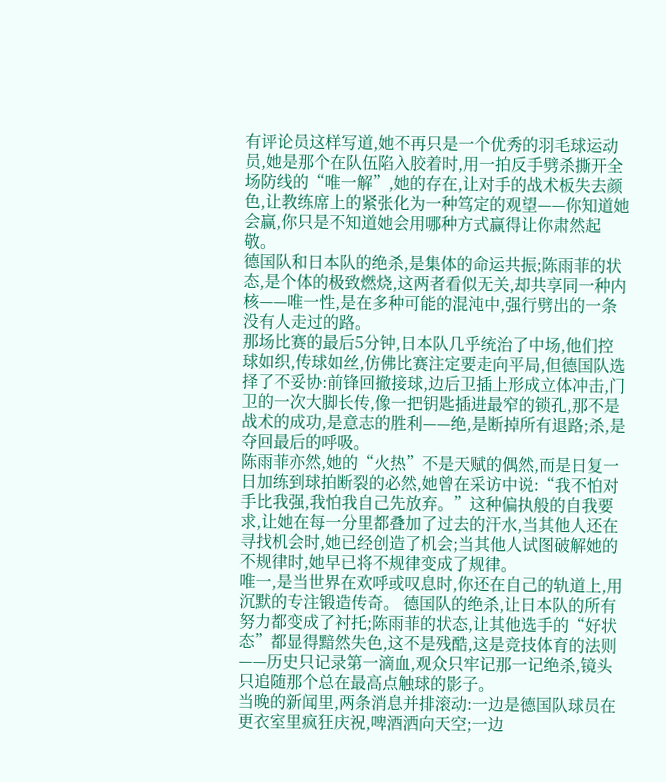有评论员这样写道,她不再只是一个优秀的羽毛球运动员,她是那个在队伍陷入胶着时,用一拍反手劈杀撕开全场防线的“唯一解”,她的存在,让对手的战术板失去颜色,让教练席上的紧张化为一种笃定的观望——你知道她会赢,你只是不知道她会用哪种方式赢得让你肃然起敬。
德国队和日本队的绝杀,是集体的命运共振;陈雨菲的状态,是个体的极致燃烧,这两者看似无关,却共享同一种内核——唯一性,是在多种可能的混沌中,强行劈出的一条没有人走过的路。
那场比赛的最后5分钟,日本队几乎统治了中场,他们控球如织,传球如丝,仿佛比赛注定要走向平局,但德国队选择了不妥协:前锋回撤接球,边后卫插上形成立体冲击,门卫的一次大脚长传,像一把钥匙插进最窄的锁孔,那不是战术的成功,是意志的胜利——绝,是断掉所有退路;杀,是夺回最后的呼吸。
陈雨菲亦然,她的“火热”不是天赋的偶然,而是日复一日加练到球拍断裂的必然,她曾在采访中说:“我不怕对手比我强,我怕我自己先放弃。”这种偏执般的自我要求,让她在每一分里都叠加了过去的汗水,当其他人还在寻找机会时,她已经创造了机会;当其他人试图破解她的不规律时,她早已将不规律变成了规律。
唯一,是当世界在欢呼或叹息时,你还在自己的轨道上,用沉默的专注锻造传奇。 德国队的绝杀,让日本队的所有努力都变成了衬托;陈雨菲的状态,让其他选手的“好状态”都显得黯然失色,这不是残酷,这是竞技体育的法则——历史只记录第一滴血,观众只牢记那一记绝杀,镜头只追随那个总在最高点触球的影子。
当晚的新闻里,两条消息并排滚动:一边是德国队球员在更衣室里疯狂庆祝,啤酒洒向天空;一边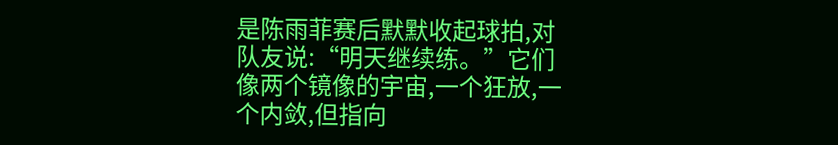是陈雨菲赛后默默收起球拍,对队友说:“明天继续练。”它们像两个镜像的宇宙,一个狂放,一个内敛,但指向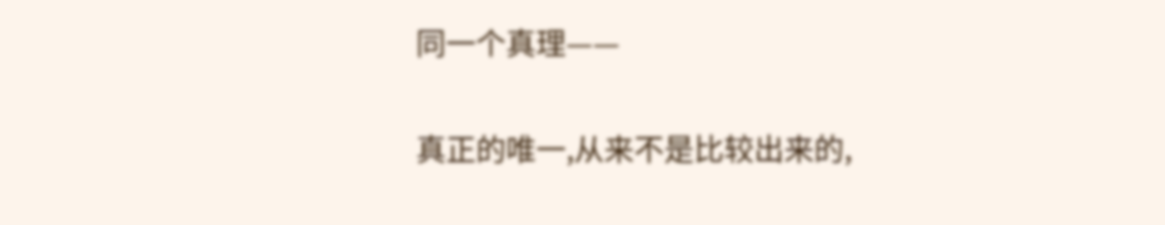同一个真理——

真正的唯一,从来不是比较出来的,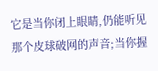它是当你闭上眼睛,仍能听见那个皮球破网的声音;当你握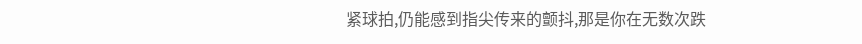紧球拍,仍能感到指尖传来的颤抖,那是你在无数次跌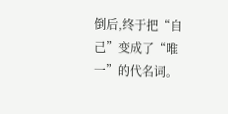倒后,终于把“自己”变成了“唯一”的代名词。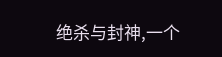绝杀与封神,一个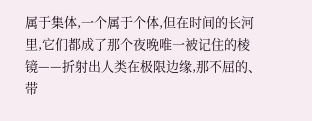属于集体,一个属于个体,但在时间的长河里,它们都成了那个夜晚唯一被记住的棱镜——折射出人类在极限边缘,那不屈的、带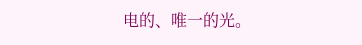电的、唯一的光。